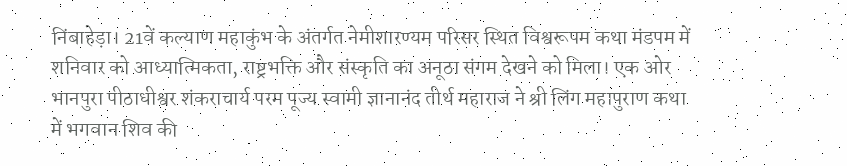निंबाहेड़ा। 21वें कल्याण महाकुंभ के अंतर्गत नेमीशारण्यम परिसर स्थित विश्वरूपम कथा मंडपम में शनिवार को आध्यात्मिकता, राष्ट्रभक्ति और संस्कृति का अनूठा संगम देखने को मिला। एक ओर भानपुरा पीठाधीश्वर शंकराचार्य परम पूज्य स्वामी ज्ञानानंद तीर्थ महाराज ने श्री लिंग महापुराण कथा में भगवान शिव की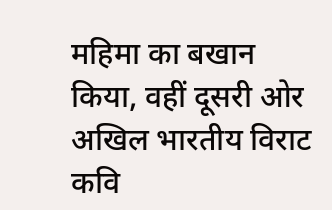महिमा का बखान किया, वहीं दूसरी ओर अखिल भारतीय विराट कवि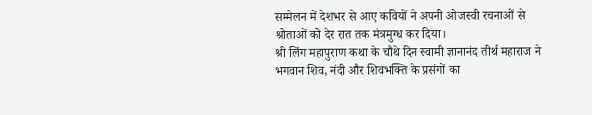सम्मेलन में देशभर से आए कवियों ने अपनी ओजस्वी रचनाओं से श्रोताओं को देर रात तक मंत्रमुग्ध कर दिया।
श्री लिंग महापुराण कथा के चौथे दिन स्वामी ज्ञानानंद तीर्थ महाराज ने भगवान शिव, नंदी और शिवभक्ति के प्रसंगों का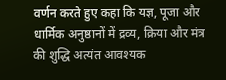वर्णन करते हुए कहा कि यज्ञ, पूजा और धार्मिक अनुष्ठानों में द्रव्य, क्रिया और मंत्र की शुद्धि अत्यंत आवश्यक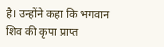है। उन्होंने कहा कि भगवान शिव की कृपा प्राप्त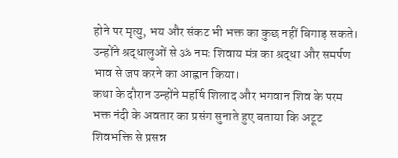होने पर मृत्यु, भय और संकट भी भक्त का कुछ नहीं बिगाड़ सकते। उन्होंने श्रद्धालुओं से ॐ नमः शिवाय मंत्र का श्रद्धा और समर्पण भाव से जप करने का आह्वान किया।
कथा के दौरान उन्होंने महर्षि शिलाद और भगवान शिव के परम भक्त नंदी के अवतार का प्रसंग सुनाते हुए बताया कि अटूट शिवभक्ति से प्रसन्न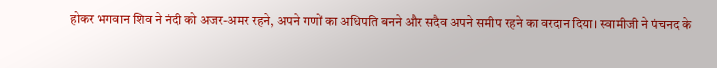होकर भगवान शिव ने नंदी को अजर-अमर रहने, अपने गणों का अधिपति बनने और सदैव अपने समीप रहने का वरदान दिया। स्वामीजी ने पंचनद के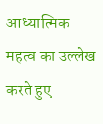आध्यात्मिक महत्व का उल्लेख करते हुए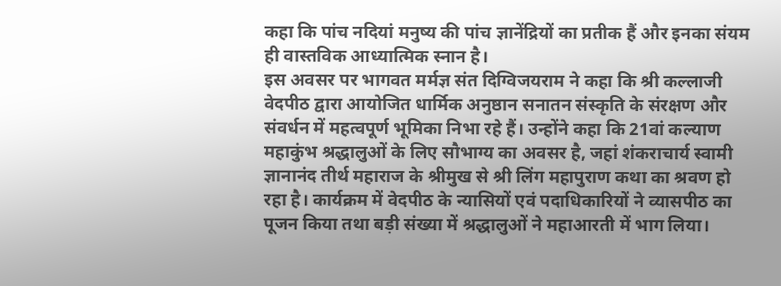कहा कि पांच नदियां मनुष्य की पांच ज्ञानेंद्रियों का प्रतीक हैं और इनका संयम ही वास्तविक आध्यात्मिक स्नान है।
इस अवसर पर भागवत मर्मज्ञ संत दिग्विजयराम ने कहा कि श्री कल्लाजी वेदपीठ द्वारा आयोजित धार्मिक अनुष्ठान सनातन संस्कृति के संरक्षण और संवर्धन में महत्वपूर्ण भूमिका निभा रहे हैं। उन्होंने कहा कि 21वां कल्याण महाकुंभ श्रद्धालुओं के लिए सौभाग्य का अवसर है, जहां शंकराचार्य स्वामी ज्ञानानंद तीर्थ महाराज के श्रीमुख से श्री लिंग महापुराण कथा का श्रवण हो रहा है। कार्यक्रम में वेदपीठ के न्यासियों एवं पदाधिकारियों ने व्यासपीठ का पूजन किया तथा बड़ी संख्या में श्रद्धालुओं ने महाआरती में भाग लिया।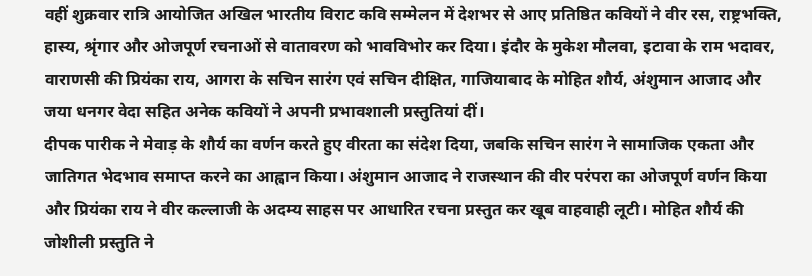वहीं शुक्रवार रात्रि आयोजित अखिल भारतीय विराट कवि सम्मेलन में देशभर से आए प्रतिष्ठित कवियों ने वीर रस, राष्ट्रभक्ति, हास्य, श्रृंगार और ओजपूर्ण रचनाओं से वातावरण को भावविभोर कर दिया। इंदौर के मुकेश मौलवा, इटावा के राम भदावर, वाराणसी की प्रियंका राय, आगरा के सचिन सारंग एवं सचिन दीक्षित, गाजियाबाद के मोहित शौर्य, अंशुमान आजाद और जया धनगर वेदा सहित अनेक कवियों ने अपनी प्रभावशाली प्रस्तुतियां दीं।
दीपक पारीक ने मेवाड़ के शौर्य का वर्णन करते हुए वीरता का संदेश दिया, जबकि सचिन सारंग ने सामाजिक एकता और जातिगत भेदभाव समाप्त करने का आह्वान किया। अंशुमान आजाद ने राजस्थान की वीर परंपरा का ओजपूर्ण वर्णन किया और प्रियंका राय ने वीर कल्लाजी के अदम्य साहस पर आधारित रचना प्रस्तुत कर खूब वाहवाही लूटी। मोहित शौर्य की जोशीली प्रस्तुति ने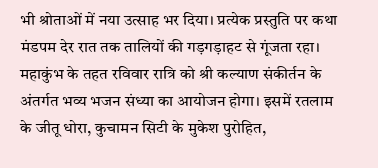भी श्रोताओं में नया उत्साह भर दिया। प्रत्येक प्रस्तुति पर कथा मंडपम देर रात तक तालियों की गड़गड़ाहट से गूंजता रहा।
महाकुंभ के तहत रविवार रात्रि को श्री कल्याण संकीर्तन के अंतर्गत भव्य भजन संध्या का आयोजन होगा। इसमें रतलाम के जीतू धोरा, कुचामन सिटी के मुकेश पुरोहित,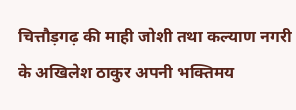चित्तौड़गढ़ की माही जोशी तथा कल्याण नगरी के अखिलेश ठाकुर अपनी भक्तिमय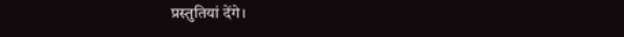प्रस्तुतियां देंगे।